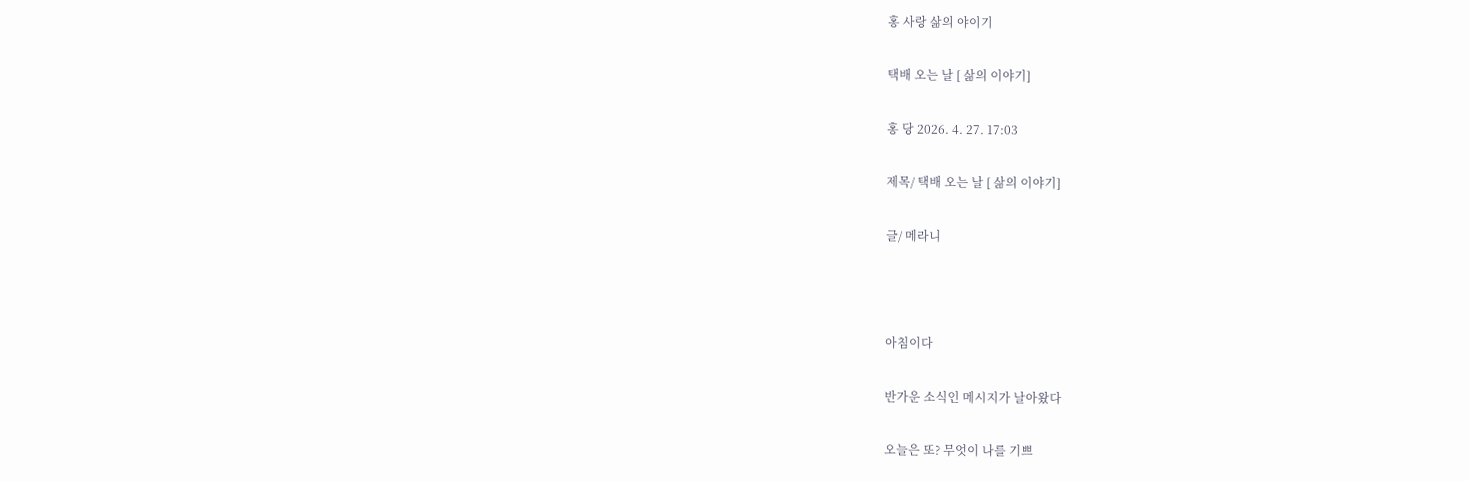홍 사랑 삶의 야이기

택배 오는 날 [ 삶의 이야기]

홍 당 2026. 4. 27. 17:03

제목/ 택배 오는 날 [ 삶의 이야기]

글/ 메라니



아침이다

반가운 소식인 메시지가 날아왔다

오늘은 또? 무엇이 나를 기쁘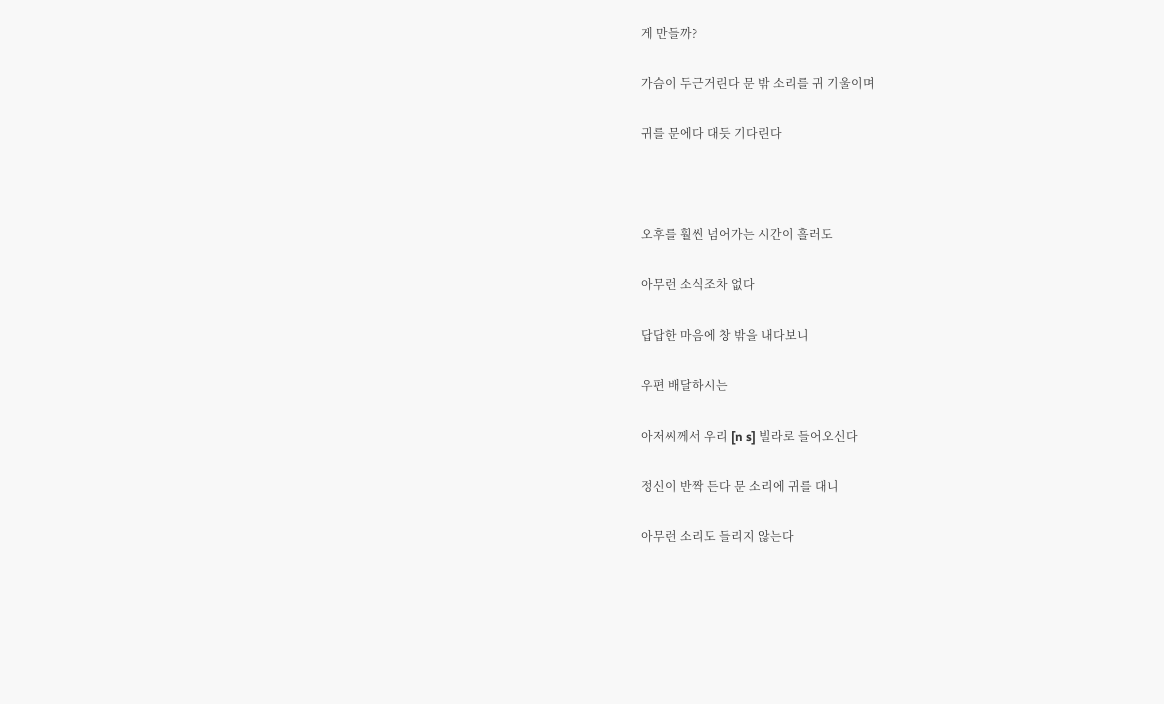게 만들까?

가슴이 두근거린다 문 밖 소리를 귀 기울이며

귀를 문에다 대듯 기다린다



오후를 훨씬 넘어가는 시간이 흘러도

아무런 소식조차 없다

답답한 마음에 창 밖을 내다보니

우편 배달하시는

아저씨께서 우리 [n s] 빌라로 들어오신다

정신이 반짝 든다 문 소리에 귀를 대니

아무런 소리도 들리지 않는다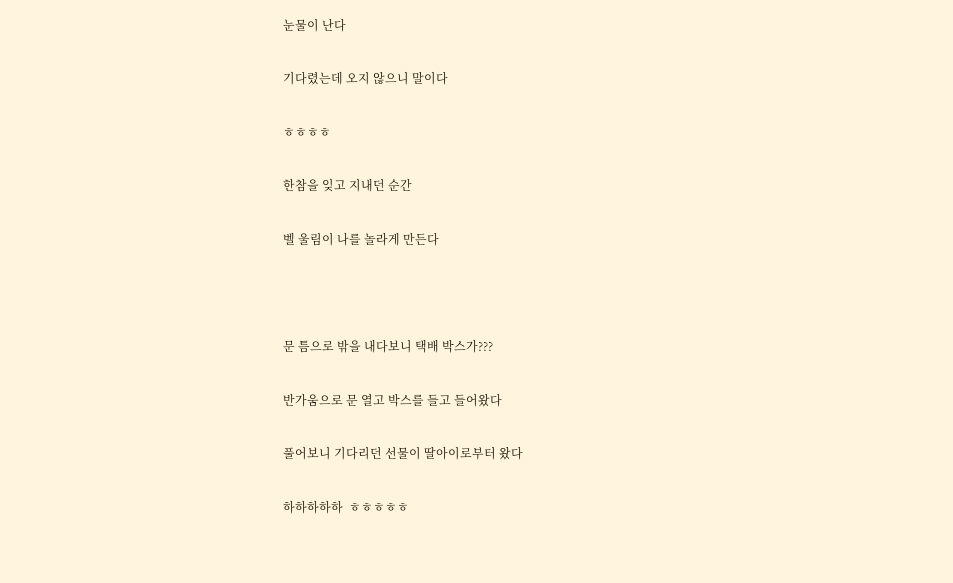눈물이 난다

기다렸는데 오지 않으니 말이다

ㅎㅎㅎㅎ

한참을 잊고 지내던 순간

벨 울림이 나를 놀라게 만든다



문 틈으로 밖을 내다보니 택배 박스가???

반가움으로 문 열고 박스를 들고 들어왔다

풀어보니 기다리던 선물이 딸아이로부터 왔다

하하하하하  ㅎㅎㅎㅎㅎ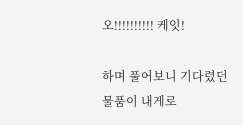오!!!!!!!!!! 케잇!

하며 풀어보니 기다렸던 물품이 내게로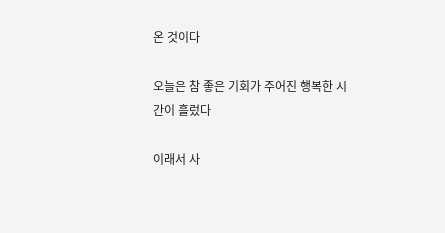온 것이다

오늘은 참 좋은 기회가 주어진 행복한 시간이 흘렀다

이래서 사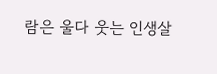람은 울다 웃는 인생살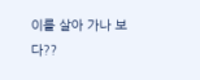이를 살아 가나 보다??